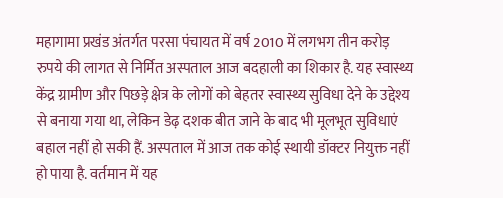महागामा प्रखंड अंतर्गत परसा पंचायत में वर्ष 2010 में लगभग तीन करोड़ रुपये की लागत से निर्मित अस्पताल आज बदहाली का शिकार है. यह स्वास्थ्य केंद्र ग्रामीण और पिछड़े क्षेत्र के लोगों को बेहतर स्वास्थ्य सुविधा देने के उद्देश्य से बनाया गया था, लेकिन डेढ़ दशक बीत जाने के बाद भी मूलभूत सुविधाएं बहाल नहीं हो सकी हैं. अस्पताल में आज तक कोई स्थायी डॉक्टर नियुक्त नहीं हो पाया है. वर्तमान में यह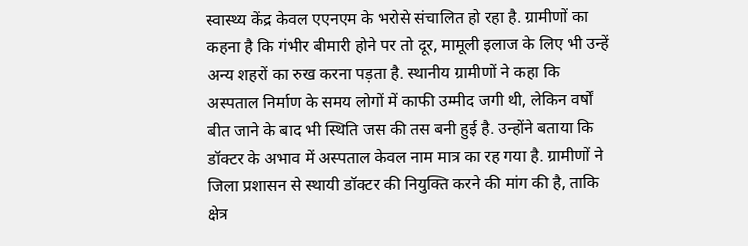स्वास्थ्य केंद्र केवल एएनएम के भरोसे संचालित हो रहा है. ग्रामीणों का कहना है कि गंभीर बीमारी होने पर तो दूर, मामूली इलाज के लिए भी उन्हें अन्य शहरों का रुख करना पड़ता है. स्थानीय ग्रामीणों ने कहा कि अस्पताल निर्माण के समय लोगों में काफी उम्मीद जगी थी, लेकिन वर्षों बीत जाने के बाद भी स्थिति जस की तस बनी हुई है. उन्होंने बताया कि डॉक्टर के अभाव में अस्पताल केवल नाम मात्र का रह गया है. ग्रामीणों ने जिला प्रशासन से स्थायी डॉक्टर की नियुक्ति करने की मांग की है, ताकि क्षेत्र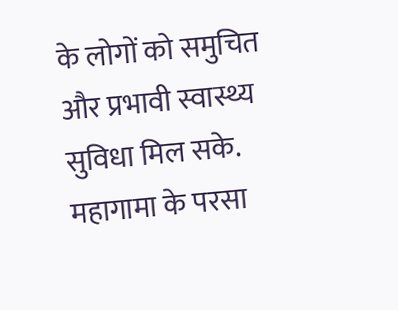के लोगों को समुचित और प्रभावी स्वास्थ्य सुविधा मिल सके.
महागामा के परसा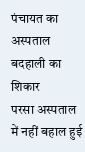पंचायत का अस्पताल बदहाली का शिकार
परसा अस्पताल में नहीं बहाल हुई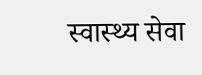स्वास्थ्य सेवा